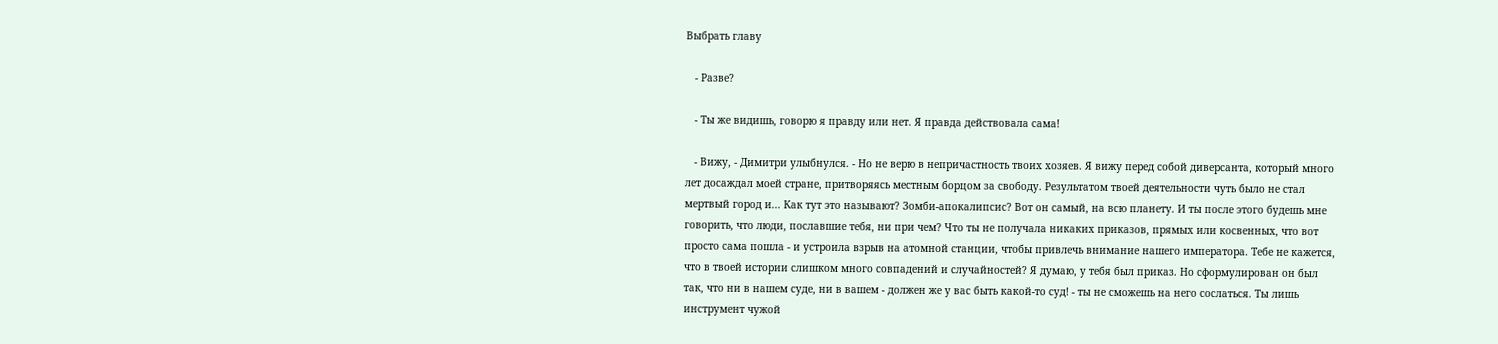Выбрать главу

   - Разве?

   - Ты же видишь, говорю я правду или нет. Я правда действовала сама!

   - Вижу, - Димитри улыбнулся. - Но не верю в непричастность твоих хозяев. Я вижу перед собой диверсанта, который много лет досаждал моей стране, притворяясь местным борцом за свободу. Результатом твоей деятельности чуть было не стал мертвый город и... Как тут это называют? Зомби-апокалипсис? Вот он самый, на всю планету. И ты после этого будешь мне говорить, что люди, пославшие тебя, ни при чем? Что ты не получала никаких приказов, прямых или косвенных, что вот просто сама пошла - и устроила взрыв на атомной станции, чтобы привлечь внимание нашего императора. Тебе не кажется, что в твоей истории слишком много совпадений и случайностей? Я думаю, у тебя был приказ. Но сформулирован он был так, что ни в нашем суде, ни в вашем - должен же у вас быть какой-то суд! - ты не сможешь на него сослаться. Ты лишь инструмент чужой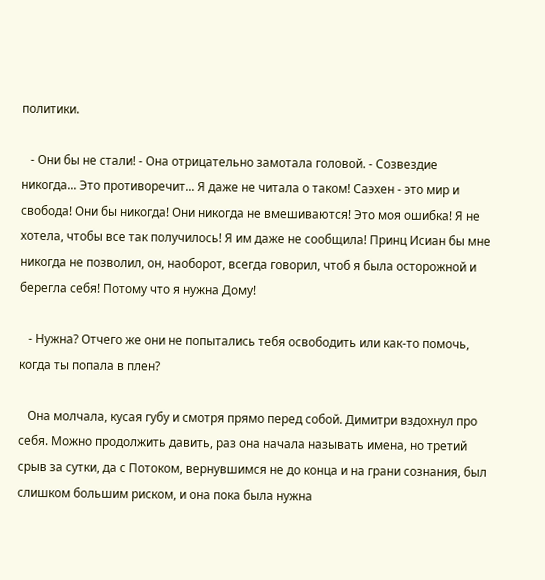политики.

   - Они бы не стали! - Она отрицательно замотала головой. - Созвездие никогда... Это противоречит... Я даже не читала о таком! Саэхен - это мир и свобода! Они бы никогда! Они никогда не вмешиваются! Это моя ошибка! Я не хотела, чтобы все так получилось! Я им даже не сообщила! Принц Исиан бы мне никогда не позволил, он, наоборот, всегда говорил, чтоб я была осторожной и берегла себя! Потому что я нужна Дому!

   - Нужна? Отчего же они не попытались тебя освободить или как-то помочь, когда ты попала в плен?

   Она молчала, кусая губу и смотря прямо перед собой. Димитри вздохнул про себя. Можно продолжить давить, раз она начала называть имена, но третий срыв за сутки, да с Потоком, вернувшимся не до конца и на грани сознания, был слишком большим риском, и она пока была нужна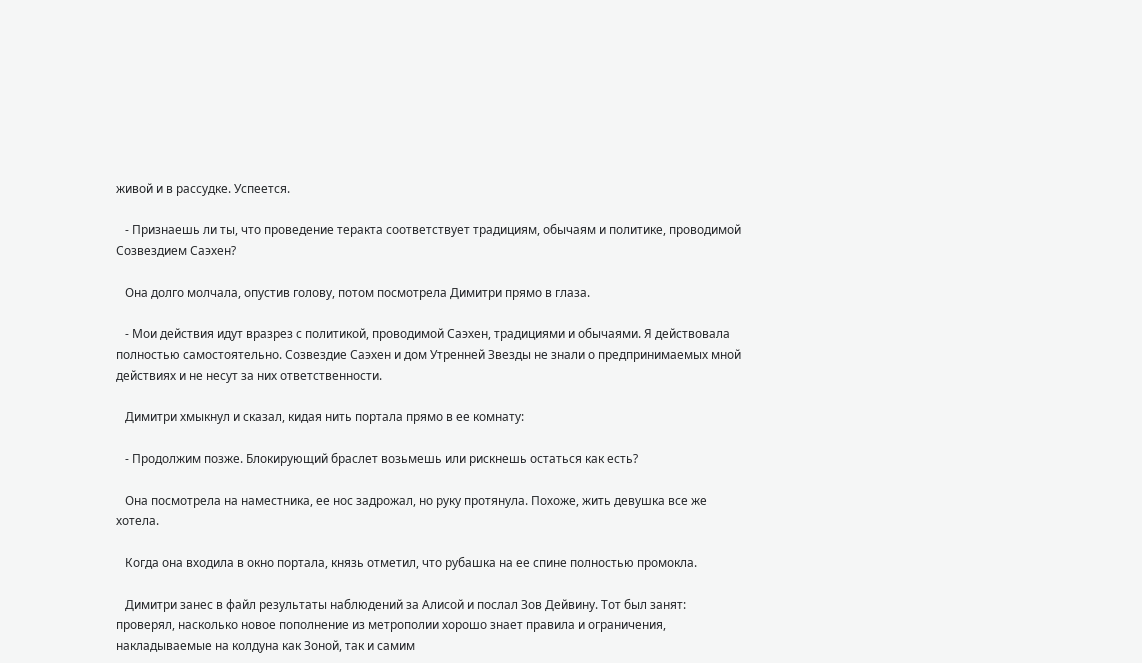живой и в рассудке. Успеется.

   - Признаешь ли ты, что проведение теракта соответствует традициям, обычаям и политике, проводимой Созвездием Саэхен?

   Она долго молчала, опустив голову, потом посмотрела Димитри прямо в глаза.

   - Мои действия идут вразрез с политикой, проводимой Саэхен, традициями и обычаями. Я действовала полностью самостоятельно. Созвездие Саэхен и дом Утренней Звезды не знали о предпринимаемых мной действиях и не несут за них ответственности.

   Димитри хмыкнул и сказал, кидая нить портала прямо в ее комнату:

   - Продолжим позже. Блокирующий браслет возьмешь или рискнешь остаться как есть?

   Она посмотрела на наместника, ее нос задрожал, но руку протянула. Похоже, жить девушка все же хотела.

   Когда она входила в окно портала, князь отметил, что рубашка на ее спине полностью промокла.

   Димитри занес в файл результаты наблюдений за Алисой и послал Зов Дейвину. Тот был занят: проверял, насколько новое пополнение из метрополии хорошо знает правила и ограничения, накладываемые на колдуна как Зоной, так и самим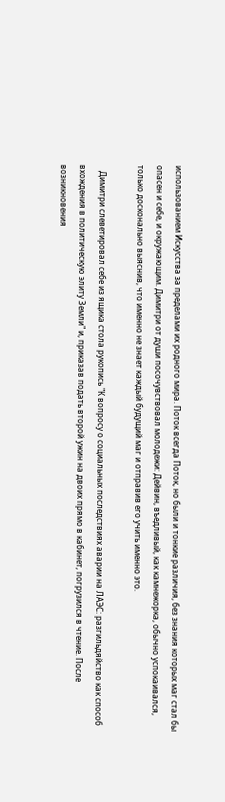использованием Искусства за пределами их родного мира. Поток всегда Поток, но были и тонкие различия, без знания которых маг стал бы опасен и себе, и окружающим. Димитри от души посочувствовал молодежи: Дейвин, въедливый, как камнежорка, обычно успокаивался, только досконально выяснив, что именно не знает каждый будущий маг и отправив его учить именно это.

   Димитри слеветировал себе из ящика стола рукопись "К вопросу о социальных последствиях аварии на ЛАЭС: разгильдяйство как способ вхождения в политическую элиту Земли" и, приказав подать второй ужин на двоих прямо в кабинет, погрузился в чтение. После возникновения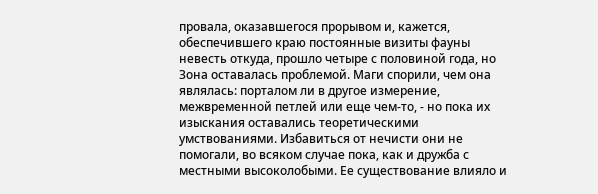провала, оказавшегося прорывом и, кажется, обеспечившего краю постоянные визиты фауны невесть откуда, прошло четыре с половиной года, но Зона оставалась проблемой. Маги спорили, чем она являлась: порталом ли в другое измерение, межвременной петлей или еще чем-то, - но пока их изыскания оставались теоретическими умствованиями. Избавиться от нечисти они не помогали, во всяком случае пока, как и дружба с местными высоколобыми. Ее существование влияло и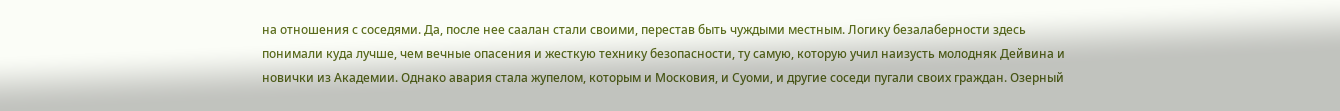на отношения с соседями. Да, после нее саалан стали своими, перестав быть чуждыми местным. Логику безалаберности здесь понимали куда лучше, чем вечные опасения и жесткую технику безопасности, ту самую, которую учил наизусть молодняк Дейвина и новички из Академии. Однако авария стала жупелом, которым и Московия, и Суоми, и другие соседи пугали своих граждан. Озерный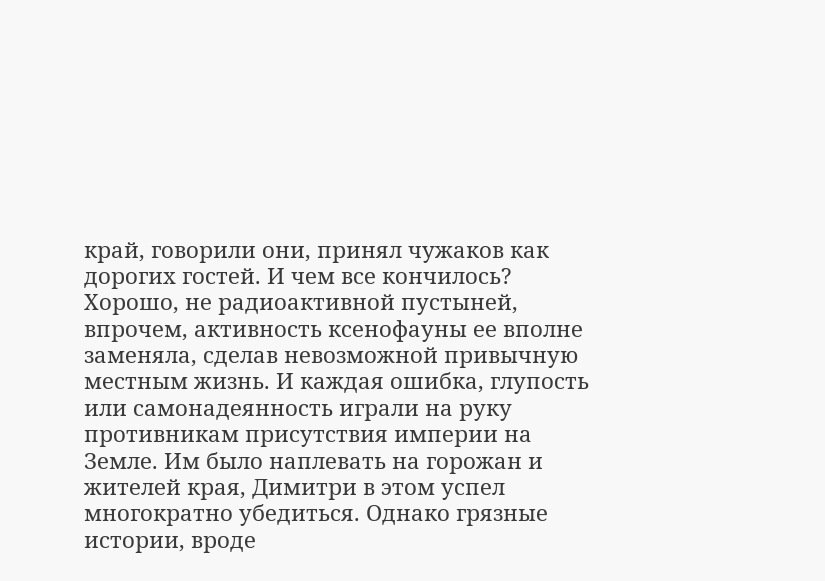край, говорили они, принял чужаков как дорогих гостей. И чем все кончилось? Хорошо, не радиоактивной пустыней, впрочем, активность ксенофауны ее вполне заменяла, сделав невозможной привычную местным жизнь. И каждая ошибка, глупость или самонадеянность играли на руку противникам присутствия империи на Земле. Им было наплевать на горожан и жителей края, Димитри в этом успел многократно убедиться. Однако грязные истории, вроде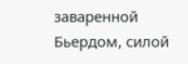заваренной Бьердом, силой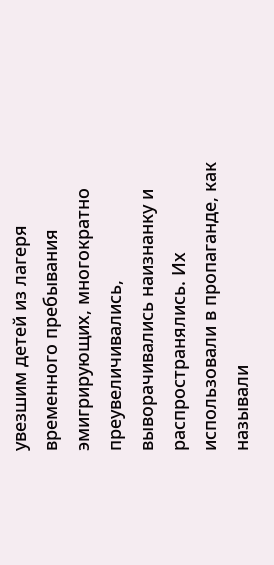увезшим детей из лагеря временного пребывания эмигрирующих, многократно преувеличивались, выворачивались наизнанку и распространялись. Их использовали в пропаганде, как называли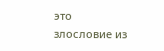это злословие из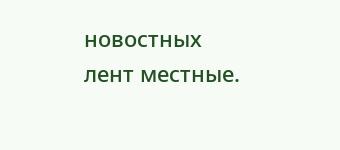новостных лент местные.